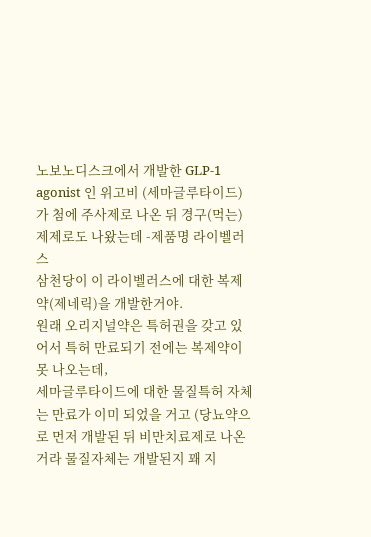노보노디스크에서 개발한 GLP-1 agonist 인 위고비 (세마글루타이드) 가 첨에 주사제로 나온 뒤 경구(먹는)제제로도 나왔는데 -제품명 라이벨러스
삼천당이 이 라이벨러스에 대한 복제약(제네릭)을 개발한거야.
원래 오리지널약은 특허권을 갖고 있어서 특허 만료되기 전에는 복제약이 못 나오는데,
세마글루타이드에 대한 물질특허 자체는 만료가 이미 되었을 거고 (당뇨약으로 먼저 개발된 뒤 비만치료제로 나온거라 물질자체는 개발된지 꽤 지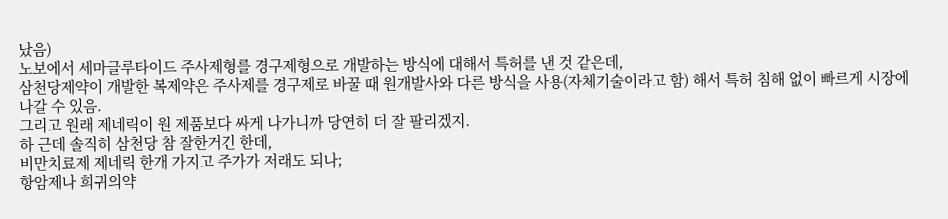났음)
노보에서 세마글루타이드 주사제형를 경구제형으로 개발하는 방식에 대해서 특허를 낸 것 같은데,
삼천당제약이 개발한 복제약은 주사제를 경구제로 바꿀 때 원개발사와 다른 방식을 사용(자체기술이라고 함) 해서 특허 침해 없이 빠르게 시장에 나갈 수 있음.
그리고 원래 제네릭이 원 제품보다 싸게 나가니까 당연히 더 잘 팔리겠지.
하 근데 솔직히 삼천당 참 잘한거긴 한데,
비만치료제 제네릭 한개 가지고 주가가 저래도 되나;
항암제나 희귀의약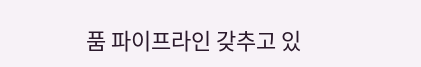품 파이프라인 갖추고 있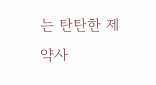는 탄탄한 제약사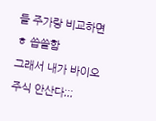들 주가랑 비교하면 ㅎ 씁쓸함
그래서 내가 바이오주식 안산다;;;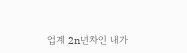업계 2n년차인 내가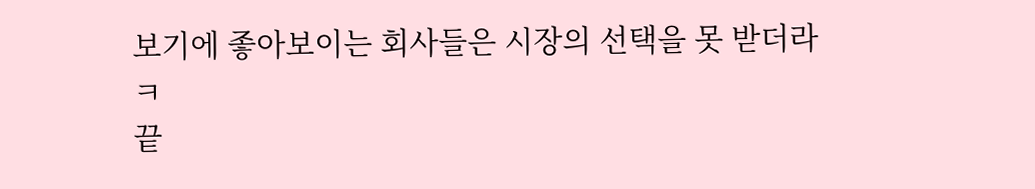보기에 좋아보이는 회사들은 시장의 선택을 못 받더라 ㅋ
끝